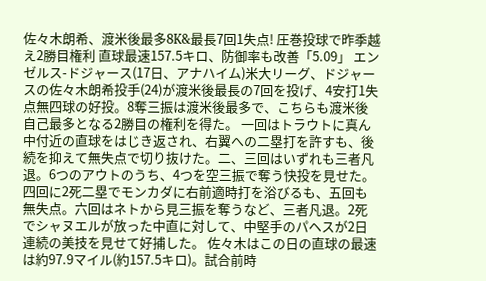佐々木朗希、渡米後最多8K&最長7回1失点! 圧巻投球で昨季越え2勝目権利 直球最速157.5キロ、防御率も改善「5.09」 エンゼルス-ドジャース(17日、アナハイム)米大リーグ、ドジャースの佐々木朗希投手(24)が渡米後最長の7回を投げ、4安打1失点無四球の好投。8奪三振は渡米後最多で、こちらも渡米後自己最多となる2勝目の権利を得た。 一回はトラウトに真ん中付近の直球をはじき返され、右翼への二塁打を許すも、後続を抑えて無失点で切り抜けた。二、三回はいずれも三者凡退。6つのアウトのうち、4つを空三振で奪う快投を見せた。四回に2死二塁でモンカダに右前適時打を浴びるも、五回も無失点。六回はネトから見三振を奪うなど、三者凡退。2死でシャヌエルが放った中直に対して、中堅手のパヘスが2日連続の美技を見せて好捕した。 佐々木はこの日の直球の最速は約97.9マイル(約157.5キロ)。試合前時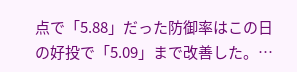点で「5.88」だった防御率はこの日の好投で「5.09」まで改善した。…